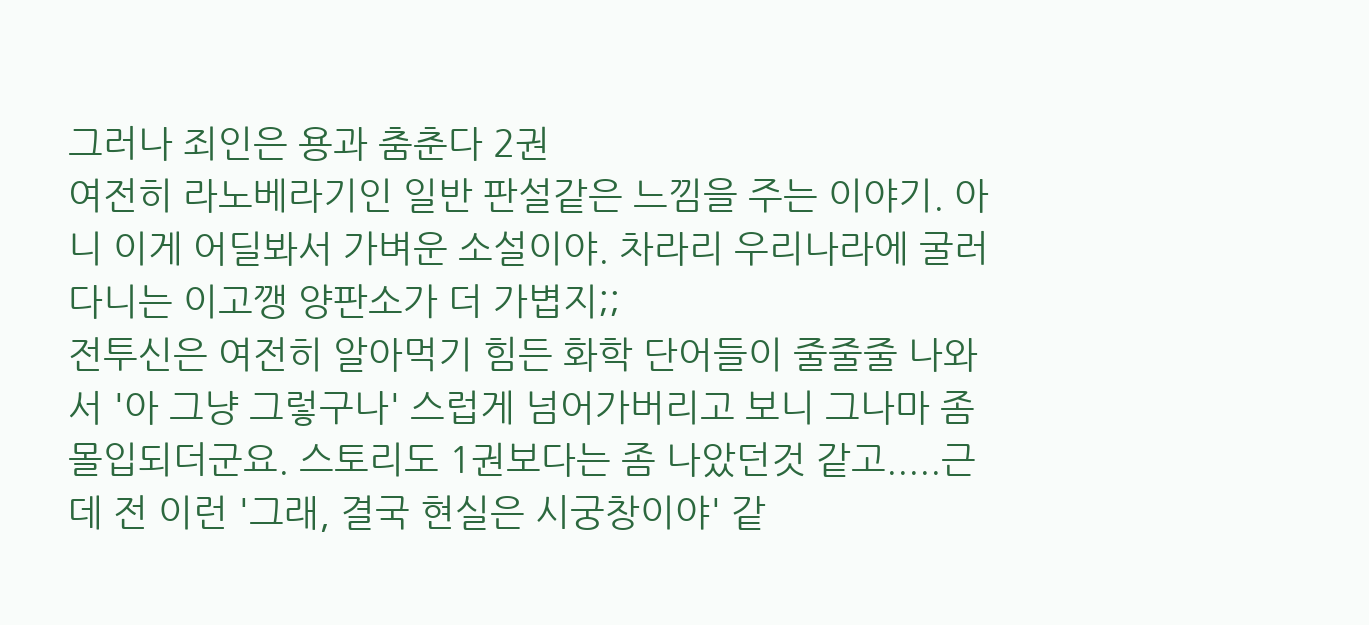그러나 죄인은 용과 춤춘다 2권
여전히 라노베라기인 일반 판설같은 느낌을 주는 이야기. 아니 이게 어딜봐서 가벼운 소설이야. 차라리 우리나라에 굴러다니는 이고깽 양판소가 더 가볍지;;
전투신은 여전히 알아먹기 힘든 화학 단어들이 줄줄줄 나와서 '아 그냥 그렇구나' 스럽게 넘어가버리고 보니 그나마 좀 몰입되더군요. 스토리도 1권보다는 좀 나았던것 같고.....근데 전 이런 '그래, 결국 현실은 시궁창이야' 같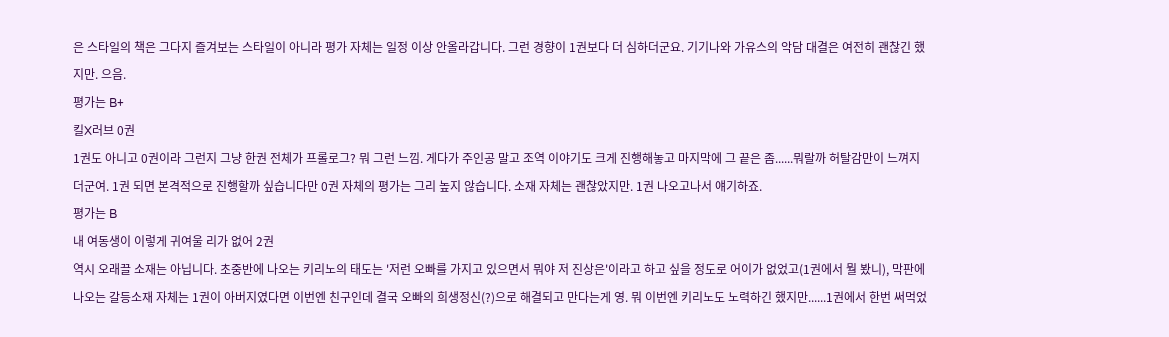은 스타일의 책은 그다지 즐겨보는 스타일이 아니라 평가 자체는 일정 이상 안올라갑니다. 그런 경향이 1권보다 더 심하더군요. 기기나와 가유스의 악담 대결은 여전히 괜찮긴 했지만. 으음.
평가는 B+
킬X러브 0권
1권도 아니고 0권이라 그런지 그냥 한권 전체가 프롤로그? 뭐 그런 느낌. 게다가 주인공 말고 조역 이야기도 크게 진행해놓고 마지막에 그 끝은 좀......뭐랄까 허탈감만이 느껴지더군여. 1권 되면 본격적으로 진행할까 싶습니다만 0권 자체의 평가는 그리 높지 않습니다. 소재 자체는 괜찮았지만. 1권 나오고나서 얘기하죠.
평가는 B
내 여동생이 이렇게 귀여울 리가 없어 2권
역시 오래끌 소재는 아닙니다. 초중반에 나오는 키리노의 태도는 '저런 오빠를 가지고 있으면서 뭐야 저 진상은'이라고 하고 싶을 정도로 어이가 없었고(1권에서 뭘 봤니), 막판에 나오는 갈등소재 자체는 1권이 아버지였다면 이번엔 친구인데 결국 오빠의 희생정신(?)으로 해결되고 만다는게 영. 뭐 이번엔 키리노도 노력하긴 했지만......1권에서 한번 써먹었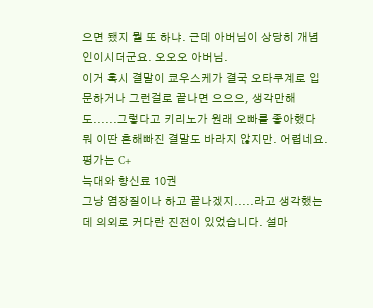으면 됐지 뭘 또 하냐. 근데 아버님이 상당히 개념인이시더군요. 오오오 아버님.
이거 혹시 결말이 쿄우스케가 결국 오타쿠계로 입문하거나 그런걸로 끝나면 으으으, 생각만해도......그렇다고 키리노가 원래 오빠를 좋아했다 뭐 이딴 흔해빠진 결말도 바라지 않지만. 어렵네요.
평가는 C+
늑대와 향신료 10권
그냥 염장질이나 하고 끝나겠지.....라고 생각했는데 의외로 커다란 진전이 있었습니다. 설마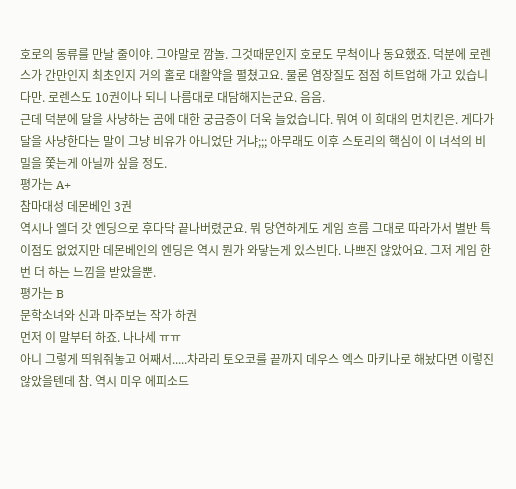호로의 동류를 만날 줄이야. 그야말로 깜놀. 그것때문인지 호로도 무척이나 동요했죠. 덕분에 로렌스가 간만인지 최초인지 거의 홀로 대활약을 펼쳤고요. 물론 염장질도 점점 히트업해 가고 있습니다만. 로렌스도 10권이나 되니 나름대로 대담해지는군요. 음음.
근데 덕분에 달을 사냥하는 곰에 대한 궁금증이 더욱 늘었습니다. 뭐여 이 희대의 먼치킨은. 게다가 달을 사냥한다는 말이 그냥 비유가 아니었단 거냐;;; 아무래도 이후 스토리의 핵심이 이 녀석의 비밀을 쫓는게 아닐까 싶을 정도.
평가는 A+
참마대성 데몬베인 3권
역시나 엘더 갓 엔딩으로 후다닥 끝나버렸군요. 뭐 당연하게도 게임 흐름 그대로 따라가서 별반 특이점도 없었지만 데몬베인의 엔딩은 역시 뭔가 와닿는게 있스빈다. 나쁘진 않았어요. 그저 게임 한번 더 하는 느낌을 받았을뿐.
평가는 B
문학소녀와 신과 마주보는 작가 하권
먼저 이 말부터 하죠. 나나세 ㅠㅠ
아니 그렇게 띄워줘놓고 어째서.....차라리 토오코를 끝까지 데우스 엑스 마키나로 해놨다면 이렇진 않았을텐데 참. 역시 미우 에피소드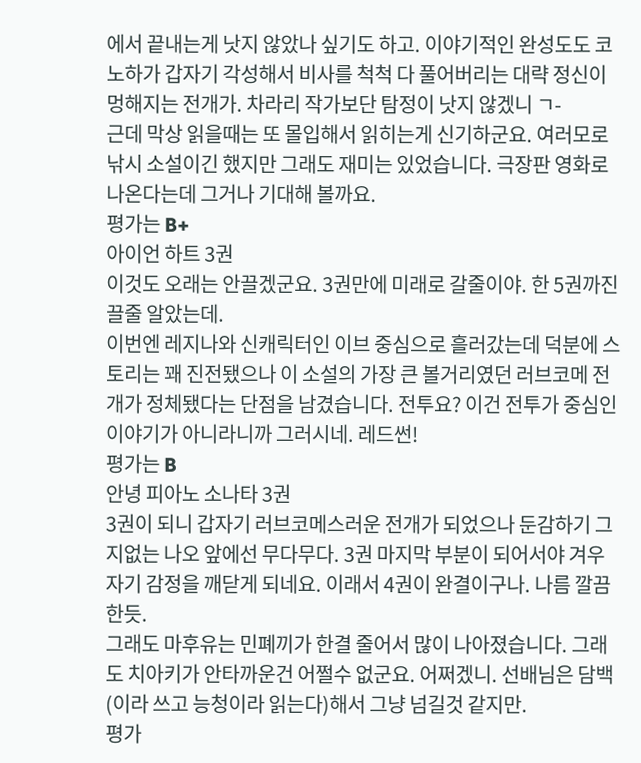에서 끝내는게 낫지 않았나 싶기도 하고. 이야기적인 완성도도 코노하가 갑자기 각성해서 비사를 척척 다 풀어버리는 대략 정신이 멍해지는 전개가. 차라리 작가보단 탐정이 낫지 않겠니 ㄱ-
근데 막상 읽을때는 또 몰입해서 읽히는게 신기하군요. 여러모로 낚시 소설이긴 했지만 그래도 재미는 있었습니다. 극장판 영화로 나온다는데 그거나 기대해 볼까요.
평가는 B+
아이언 하트 3권
이것도 오래는 안끌겠군요. 3권만에 미래로 갈줄이야. 한 5권까진 끌줄 알았는데.
이번엔 레지나와 신캐릭터인 이브 중심으로 흘러갔는데 덕분에 스토리는 꽤 진전됐으나 이 소설의 가장 큰 볼거리였던 러브코메 전개가 정체됐다는 단점을 남겼습니다. 전투요? 이건 전투가 중심인 이야기가 아니라니까 그러시네. 레드썬!
평가는 B
안녕 피아노 소나타 3권
3권이 되니 갑자기 러브코메스러운 전개가 되었으나 둔감하기 그지없는 나오 앞에선 무다무다. 3권 마지막 부분이 되어서야 겨우 자기 감정을 깨닫게 되네요. 이래서 4권이 완결이구나. 나름 깔끔한듯.
그래도 마후유는 민폐끼가 한결 줄어서 많이 나아졌습니다. 그래도 치아키가 안타까운건 어쩔수 없군요. 어쩌겠니. 선배님은 담백(이라 쓰고 능청이라 읽는다)해서 그냥 넘길것 같지만.
평가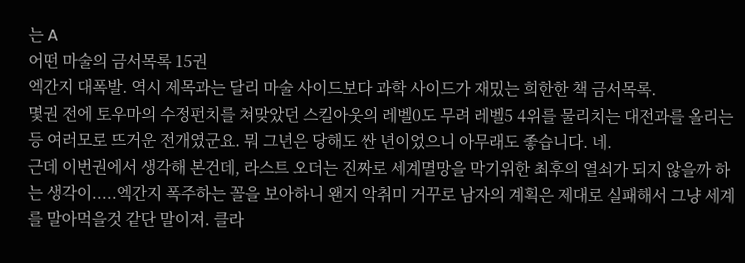는 A
어떤 마술의 금서목록 15권
엑간지 대폭발. 역시 제목과는 달리 마술 사이드보다 과학 사이드가 재밌는 희한한 책 금서목록.
몇권 전에 토우마의 수정펀치를 쳐맞았던 스킬아웃의 레벨0도 무려 레벨5 4위를 물리치는 대전과를 올리는 등 여러모로 뜨거운 전개였군요. 뭐 그년은 당해도 싼 년이었으니 아무래도 좋습니다. 네.
근데 이번권에서 생각해 본건데, 라스트 오더는 진짜로 세계멸망을 막기위한 최후의 열쇠가 되지 않을까 하는 생각이.....엑간지 폭주하는 꼴을 보아하니 왠지 악취미 거꾸로 남자의 계획은 제대로 실패해서 그냥 세계를 말아먹을것 같단 말이져. 클라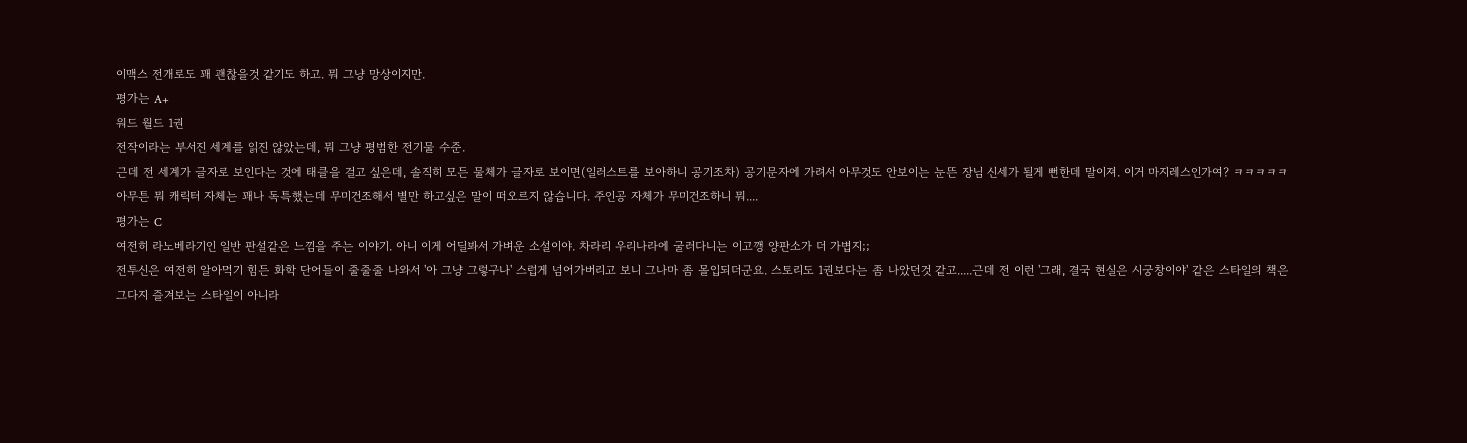이맥스 전개로도 꽤 괜찮을것 같기도 하고. 뭐 그냥 망상이지만.
평가는 A+
워드 월드 1권
전작이라는 부서진 세계를 읽진 않았는데, 뭐 그냥 평범한 전기물 수준.
근데 전 세계가 글자로 보인다는 것에 태클을 걸고 싶은데, 솔직히 모든 물체가 글자로 보이면(일러스트를 보아하니 공기조차) 공기문자에 가려서 아무것도 안보이는 눈뜬 장님 신세가 될게 뻔한데 말이져. 이거 마지레스인가여? ㅋㅋㅋㅋㅋ
아무튼 뭐 캐릭터 자체는 꽤나 독특했는데 무미건조해서 별만 하고싶은 말이 떠오르지 않습니다. 주인공 자체가 무미건조하니 뭐....
평가는 C
여전히 라노베라기인 일반 판설같은 느낌을 주는 이야기. 아니 이게 어딜봐서 가벼운 소설이야. 차라리 우리나라에 굴러다니는 이고깽 양판소가 더 가볍지;;
전투신은 여전히 알아먹기 힘든 화학 단어들이 줄줄줄 나와서 '아 그냥 그렇구나' 스럽게 넘어가버리고 보니 그나마 좀 몰입되더군요. 스토리도 1권보다는 좀 나았던것 같고.....근데 전 이런 '그래, 결국 현실은 시궁창이야' 같은 스타일의 책은 그다지 즐겨보는 스타일이 아니라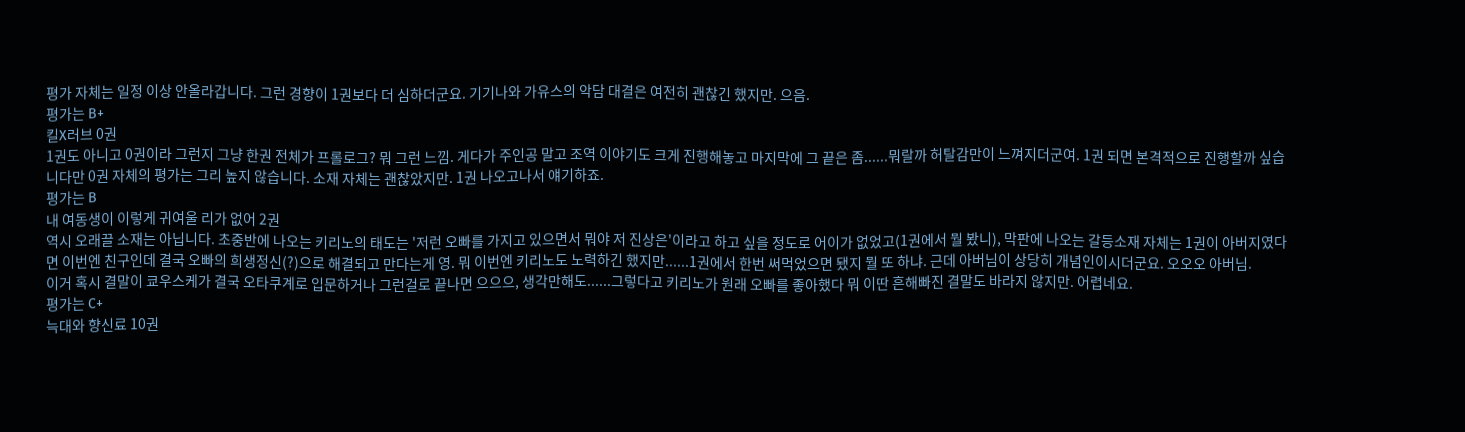평가 자체는 일정 이상 안올라갑니다. 그런 경향이 1권보다 더 심하더군요. 기기나와 가유스의 악담 대결은 여전히 괜찮긴 했지만. 으음.
평가는 B+
킬X러브 0권
1권도 아니고 0권이라 그런지 그냥 한권 전체가 프롤로그? 뭐 그런 느낌. 게다가 주인공 말고 조역 이야기도 크게 진행해놓고 마지막에 그 끝은 좀......뭐랄까 허탈감만이 느껴지더군여. 1권 되면 본격적으로 진행할까 싶습니다만 0권 자체의 평가는 그리 높지 않습니다. 소재 자체는 괜찮았지만. 1권 나오고나서 얘기하죠.
평가는 B
내 여동생이 이렇게 귀여울 리가 없어 2권
역시 오래끌 소재는 아닙니다. 초중반에 나오는 키리노의 태도는 '저런 오빠를 가지고 있으면서 뭐야 저 진상은'이라고 하고 싶을 정도로 어이가 없었고(1권에서 뭘 봤니), 막판에 나오는 갈등소재 자체는 1권이 아버지였다면 이번엔 친구인데 결국 오빠의 희생정신(?)으로 해결되고 만다는게 영. 뭐 이번엔 키리노도 노력하긴 했지만......1권에서 한번 써먹었으면 됐지 뭘 또 하냐. 근데 아버님이 상당히 개념인이시더군요. 오오오 아버님.
이거 혹시 결말이 쿄우스케가 결국 오타쿠계로 입문하거나 그런걸로 끝나면 으으으, 생각만해도......그렇다고 키리노가 원래 오빠를 좋아했다 뭐 이딴 흔해빠진 결말도 바라지 않지만. 어렵네요.
평가는 C+
늑대와 향신료 10권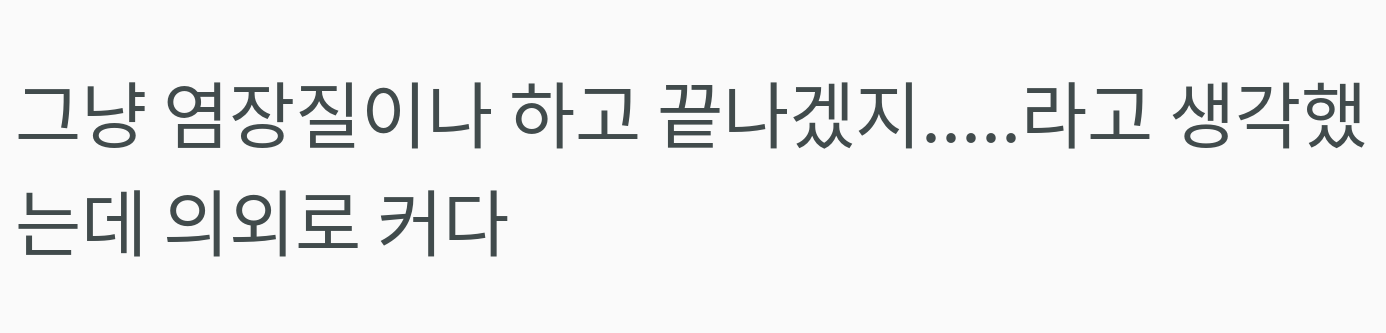그냥 염장질이나 하고 끝나겠지.....라고 생각했는데 의외로 커다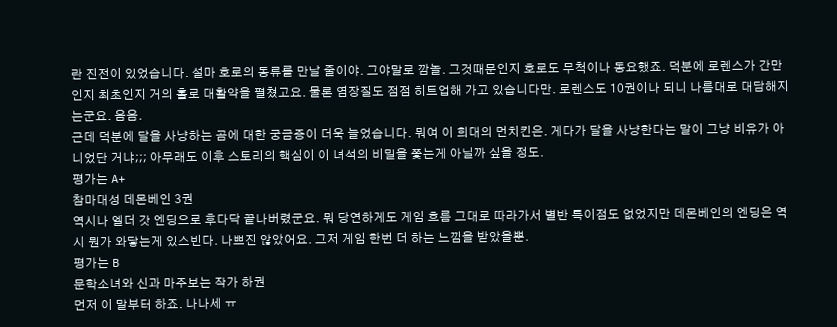란 진전이 있었습니다. 설마 호로의 동류를 만날 줄이야. 그야말로 깜놀. 그것때문인지 호로도 무척이나 동요했죠. 덕분에 로렌스가 간만인지 최초인지 거의 홀로 대활약을 펼쳤고요. 물론 염장질도 점점 히트업해 가고 있습니다만. 로렌스도 10권이나 되니 나름대로 대담해지는군요. 음음.
근데 덕분에 달을 사냥하는 곰에 대한 궁금증이 더욱 늘었습니다. 뭐여 이 희대의 먼치킨은. 게다가 달을 사냥한다는 말이 그냥 비유가 아니었단 거냐;;; 아무래도 이후 스토리의 핵심이 이 녀석의 비밀을 쫓는게 아닐까 싶을 정도.
평가는 A+
참마대성 데몬베인 3권
역시나 엘더 갓 엔딩으로 후다닥 끝나버렸군요. 뭐 당연하게도 게임 흐름 그대로 따라가서 별반 특이점도 없었지만 데몬베인의 엔딩은 역시 뭔가 와닿는게 있스빈다. 나쁘진 않았어요. 그저 게임 한번 더 하는 느낌을 받았을뿐.
평가는 B
문학소녀와 신과 마주보는 작가 하권
먼저 이 말부터 하죠. 나나세 ㅠ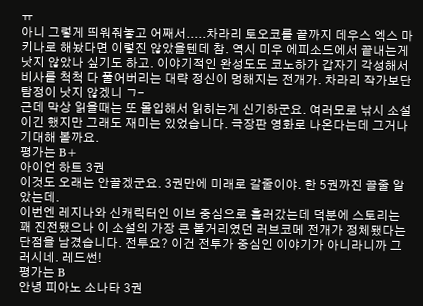ㅠ
아니 그렇게 띄워줘놓고 어째서.....차라리 토오코를 끝까지 데우스 엑스 마키나로 해놨다면 이렇진 않았을텐데 참. 역시 미우 에피소드에서 끝내는게 낫지 않았나 싶기도 하고. 이야기적인 완성도도 코노하가 갑자기 각성해서 비사를 척척 다 풀어버리는 대략 정신이 멍해지는 전개가. 차라리 작가보단 탐정이 낫지 않겠니 ㄱ-
근데 막상 읽을때는 또 몰입해서 읽히는게 신기하군요. 여러모로 낚시 소설이긴 했지만 그래도 재미는 있었습니다. 극장판 영화로 나온다는데 그거나 기대해 볼까요.
평가는 B+
아이언 하트 3권
이것도 오래는 안끌겠군요. 3권만에 미래로 갈줄이야. 한 5권까진 끌줄 알았는데.
이번엔 레지나와 신캐릭터인 이브 중심으로 흘러갔는데 덕분에 스토리는 꽤 진전됐으나 이 소설의 가장 큰 볼거리였던 러브코메 전개가 정체됐다는 단점을 남겼습니다. 전투요? 이건 전투가 중심인 이야기가 아니라니까 그러시네. 레드썬!
평가는 B
안녕 피아노 소나타 3권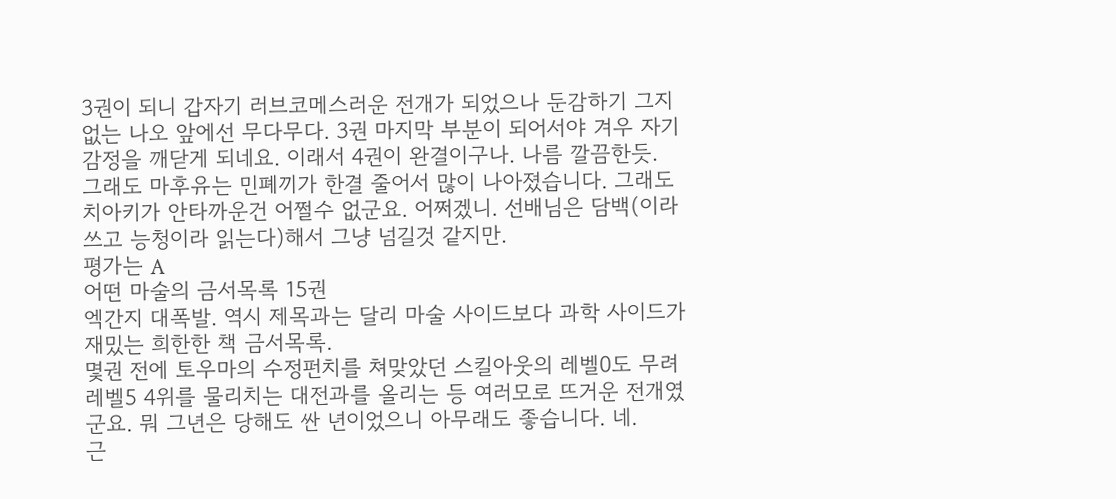3권이 되니 갑자기 러브코메스러운 전개가 되었으나 둔감하기 그지없는 나오 앞에선 무다무다. 3권 마지막 부분이 되어서야 겨우 자기 감정을 깨닫게 되네요. 이래서 4권이 완결이구나. 나름 깔끔한듯.
그래도 마후유는 민폐끼가 한결 줄어서 많이 나아졌습니다. 그래도 치아키가 안타까운건 어쩔수 없군요. 어쩌겠니. 선배님은 담백(이라 쓰고 능청이라 읽는다)해서 그냥 넘길것 같지만.
평가는 A
어떤 마술의 금서목록 15권
엑간지 대폭발. 역시 제목과는 달리 마술 사이드보다 과학 사이드가 재밌는 희한한 책 금서목록.
몇권 전에 토우마의 수정펀치를 쳐맞았던 스킬아웃의 레벨0도 무려 레벨5 4위를 물리치는 대전과를 올리는 등 여러모로 뜨거운 전개였군요. 뭐 그년은 당해도 싼 년이었으니 아무래도 좋습니다. 네.
근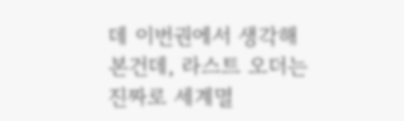데 이번권에서 생각해 본건데, 라스트 오더는 진짜로 세계멸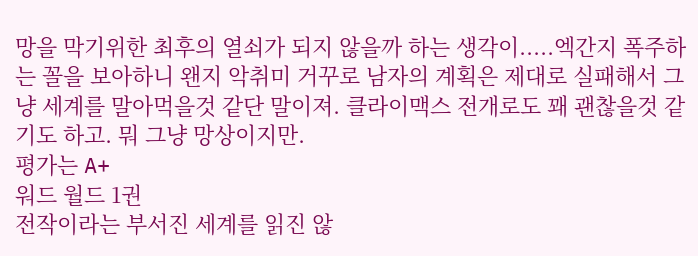망을 막기위한 최후의 열쇠가 되지 않을까 하는 생각이.....엑간지 폭주하는 꼴을 보아하니 왠지 악취미 거꾸로 남자의 계획은 제대로 실패해서 그냥 세계를 말아먹을것 같단 말이져. 클라이맥스 전개로도 꽤 괜찮을것 같기도 하고. 뭐 그냥 망상이지만.
평가는 A+
워드 월드 1권
전작이라는 부서진 세계를 읽진 않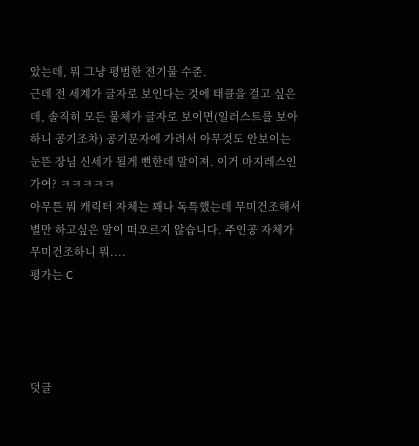았는데, 뭐 그냥 평범한 전기물 수준.
근데 전 세계가 글자로 보인다는 것에 태클을 걸고 싶은데, 솔직히 모든 물체가 글자로 보이면(일러스트를 보아하니 공기조차) 공기문자에 가려서 아무것도 안보이는 눈뜬 장님 신세가 될게 뻔한데 말이져. 이거 마지레스인가여? ㅋㅋㅋㅋㅋ
아무튼 뭐 캐릭터 자체는 꽤나 독특했는데 무미건조해서 별만 하고싶은 말이 떠오르지 않습니다. 주인공 자체가 무미건조하니 뭐....
평가는 C




덧글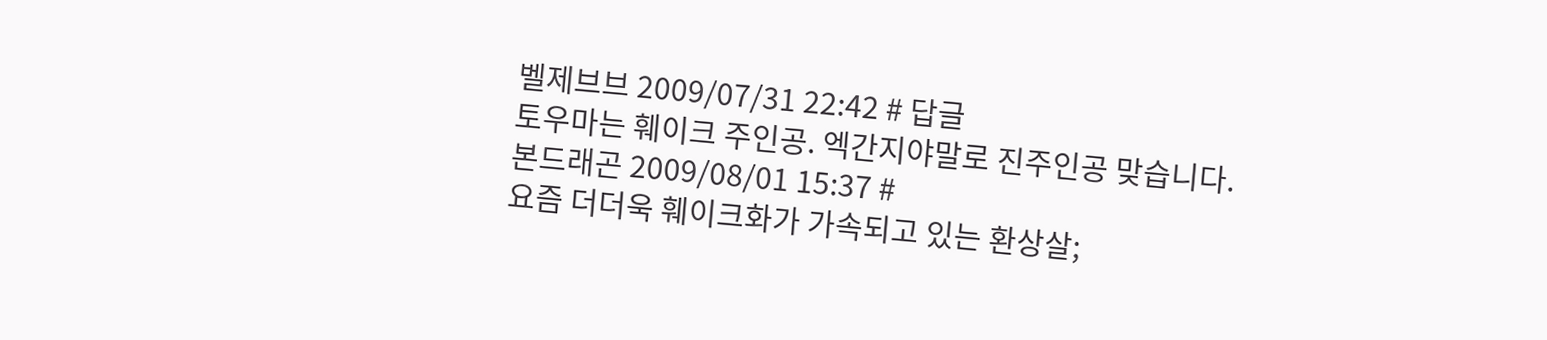벨제브브 2009/07/31 22:42 # 답글
토우마는 훼이크 주인공. 엑간지야말로 진주인공 맞습니다.
본드래곤 2009/08/01 15:37 #
요즘 더더욱 훼이크화가 가속되고 있는 환상살;